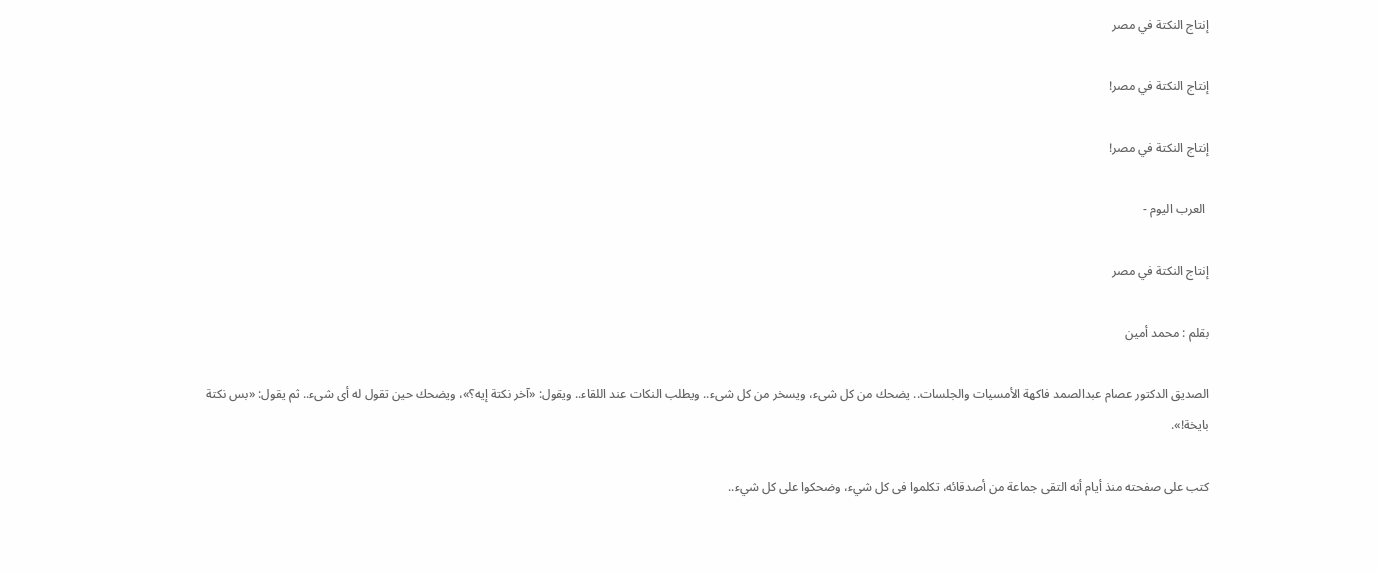إنتاج النكتة في مصر

إنتاج النكتة في مصر!

إنتاج النكتة في مصر!

 العرب اليوم -

إنتاج النكتة في مصر

بقلم : محمد أمين

الصديق الدكتور عصام عبدالصمد فاكهة الأمسيات والجلسات.. يضحك من كل شىء، ويسخر من كل شىء.. ويطلب النكات عند اللقاء.. ويقول: «آخر نكتة إيه؟»، ويضحك حين تقول له أى شىء.. ثم يقول: «بس نكتة بايخة!».

كتب على صفحته منذ أيام أنه التقى جماعة من أصدقائه، تكلموا فى كل شيء، وضحكوا على كل شيء..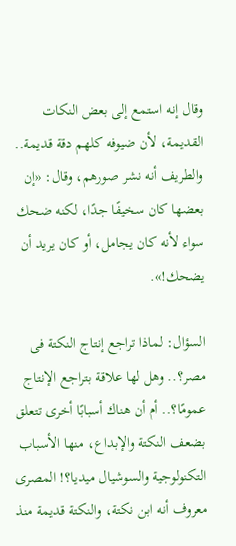وقال إنه استمع إلى بعض النكات القديمة، لأن ضيوفه كلهم دقة قديمة.. والطريف أنه نشر صورهم، وقال: «إن بعضها كان سخيفًا جدًا، لكنه ضحك سواء لأنه كان يجامل، أو كان يريد أن يضحك!».

السؤال: لماذا تراجع إنتاج النكتة فى مصر؟.. وهل لها علاقة بتراجع الإنتاج عمومًا؟.. أم أن هناك أسبابًا أخرى تتعلق بضعف النكتة والإبداع، منها الأسباب التكنولوجية والسوشيال ميديا؟! المصرى معروف أنه ابن نكتة، والنكتة قديمة منذ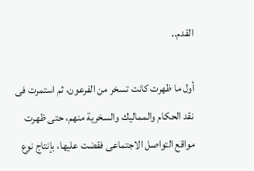القدم..

أول ما ظهرت كانت تسخر من الفرعون، ثم استمرت فى نقد الحكام والمماليك والسخرية منهم، حتى ظهرت مواقع التواصل الاجتماعى فقضت عليها، بإنتاج نوع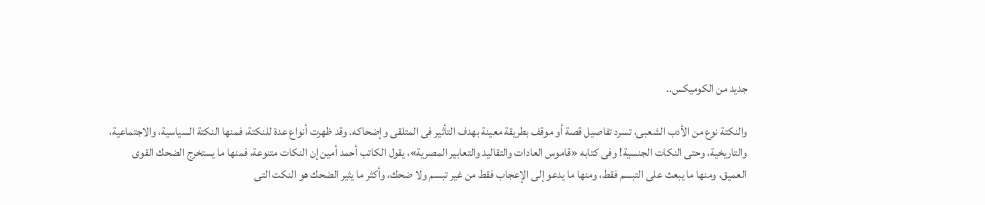جديد من الكوميكس..

والنكتة نوع من الأدب الشعبى، تسرد تفاصيل قصة أو موقف بطريقة معينة بهدف التأثير فى المتلقى وإضحاكه. وقد ظهرت أنواع عدة للنكتة، فمنها النكتة السياسية، والاجتماعية، والتاريخية، وحتى النكات الجنسية! وفى كتابه «قاموس العادات والتقاليد والتعابير المصرية»، يقول الكاتب أحمد أمين إن النكات متنوعة، فمنها ما يستخرج الضحك القوى العميق، ومنها ما يبعث على التبسم فقط، ومنها ما يدعو إلى الإعجاب فقط من غير تبسم ولا ضحك، وأكثر ما يثير الضحك هو النكت التى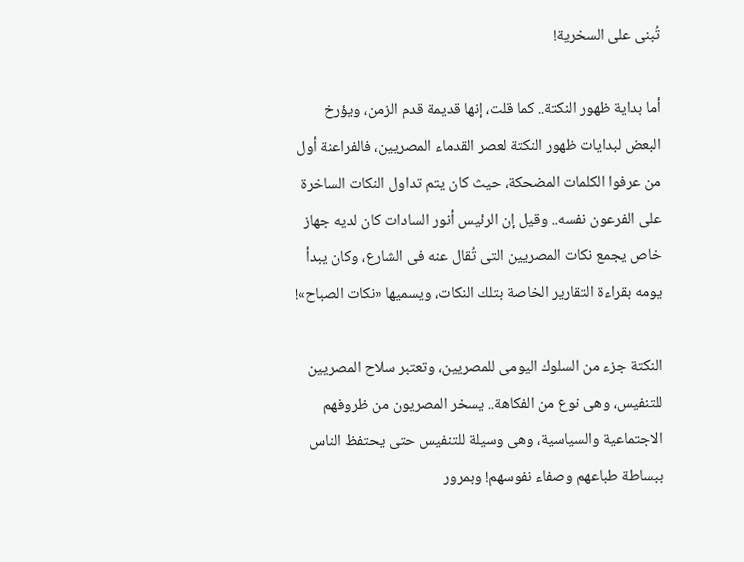تُبنى على السخرية!

أما بداية ظهور النكتة.. كما قلت، إنها قديمة قدم الزمن، ويؤرخ البعض لبدايات ظهور النكتة لعصر القدماء المصريين، فالفراعنة أول من عرفوا الكلمات المضحكة، حيث كان يتم تداول النكات الساخرة على الفرعون نفسه.. وقيل إن الرئيس أنور السادات كان لديه جهاز خاص يجمع نكات المصريين التى تُقال عنه فى الشارع، وكان يبدأ يومه بقراءة التقارير الخاصة بتلك النكات، ويسميها «نكات الصباح»!

النكتة جزء من السلوك اليومى للمصريين، وتعتبر سلاح المصريين للتنفيس، وهى نوع من الفكاهة.. يسخر المصريون من ظروفهم الاجتماعية والسياسية، وهى وسيلة للتنفيس حتى يحتفظ الناس ببساطة طباعهم وصفاء نفوسهم! وبمرور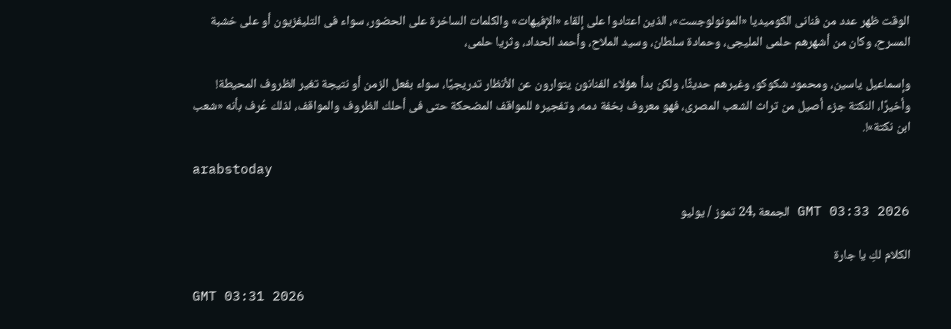الوقت ظهر عدد من فنانى الكوميديا «المونولوجست»، الذين اعتادوا على إلقاء «الإفيهات» والكلمات الساخرة على الحضور، سواء فى التليفزيون أو على خشبة المسرح، وكان من أشهرهم حلمى المليجى، وحمادة سلطان، وسيد الملاح، وأحمد الحداد، وثريا حلمى،

وإسماعيل ياسين، ومحمود شكوكو، وغيرهم حديثًا، ولكن بدأ هؤلاء الفنانون يتوارون عن الأنظار تدريجيًا، سواء بفعل الزمن أو نتيجة تغير الظروف المحيطة! وأخيرًا، النكتة جزء أصيل من تراث الشعب المصرى، فهو معروف بخفة دمه، وتفجيره للمواقف المضحكة حتى فى أحلك الظروف والمواقف، لذلك عُرف بأنه «شعب ابن نكتة»!.

arabstoday

GMT 03:33 2026 الجمعة ,24 تموز / يوليو

الكلام لكِ يا جارة

GMT 03:31 2026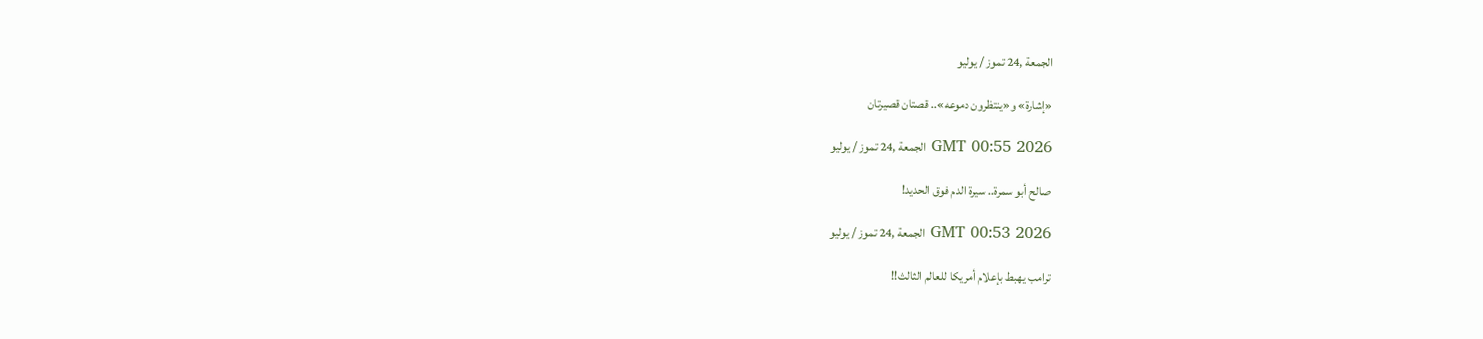الجمعة ,24 تموز / يوليو

«إشارة» و«ينتظرون دموعه».. قصتان قصيرتان

GMT 00:55 2026 الجمعة ,24 تموز / يوليو

صالح أبو سمرة.. سيرة الدم فوق الحديد!

GMT 00:53 2026 الجمعة ,24 تموز / يوليو

ترامب يهبط بإعلام أمريكا للعالم الثالث!!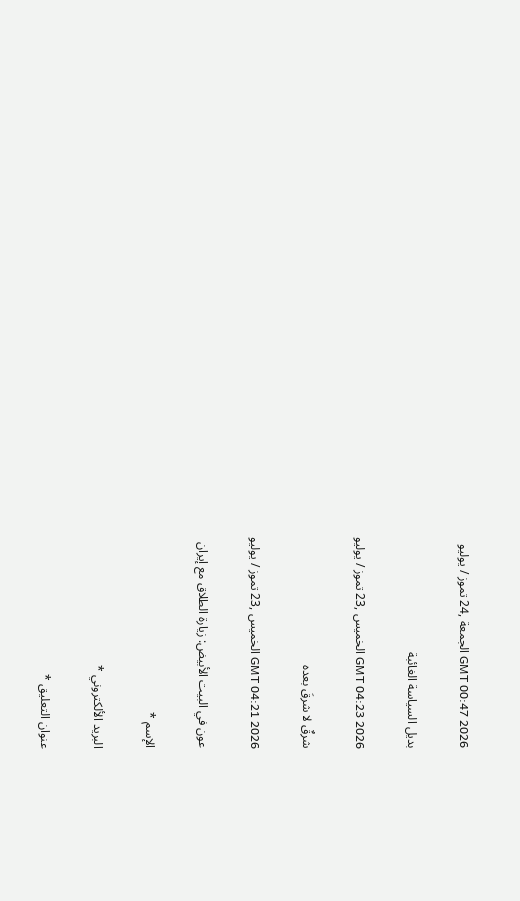GMT 00:47 2026 الجمعة ,24 تموز / يوليو

بديل السياسة الغائبة

GMT 04:23 2026 الخميس ,23 تموز / يوليو

شرقٌ لا شرقَ بعده

GMT 04:21 2026 الخميس ,23 تموز / يوليو

عون في البيت الأبيض: زيارة الطلاق مع إيران

الإسم *

البريد الألكتروني *

عنوان التعليق *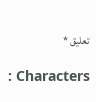تعليق *

: Characters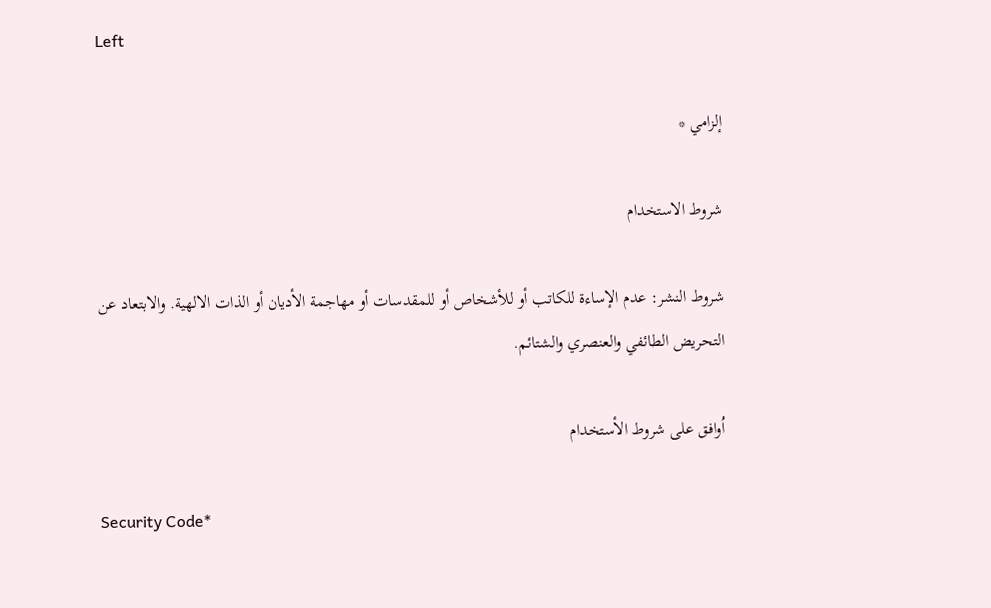Left

إلزامي *

شروط الاستخدام

شروط النشر: عدم الإساءة للكاتب أو للأشخاص أو للمقدسات أو مهاجمة الأديان أو الذات الالهية. والابتعاد عن التحريض الطائفي والعنصري والشتائم.

اُوافق على شروط الأستخدام

Security Code*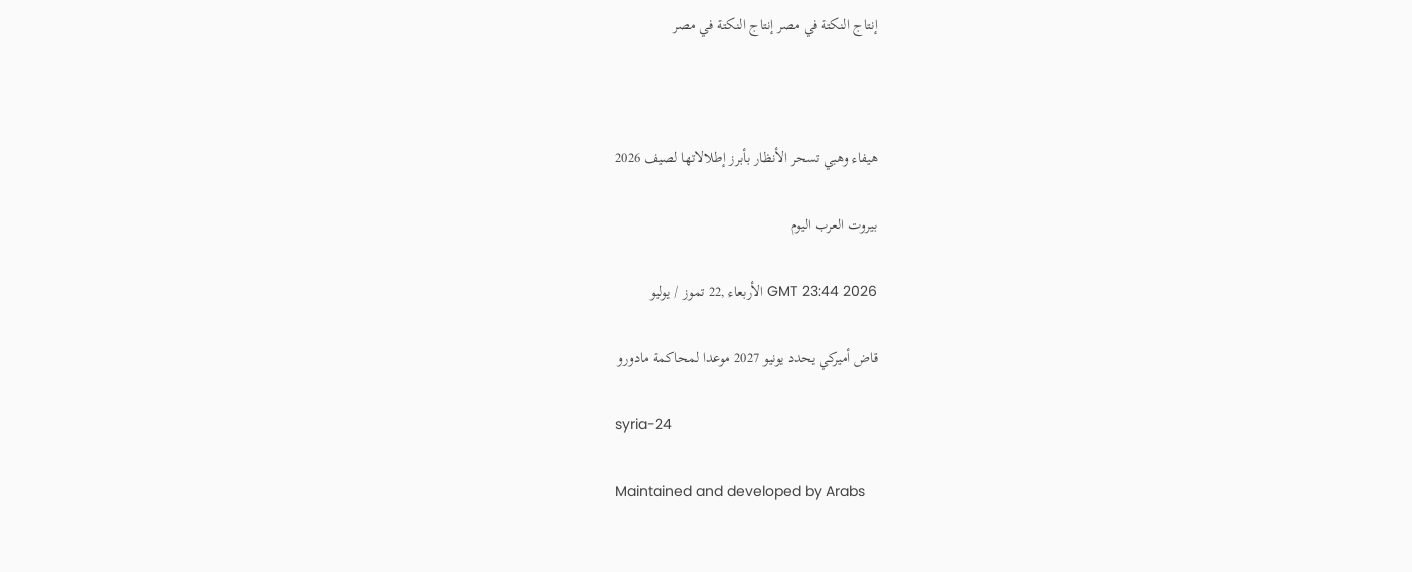إنتاج النكتة في مصر إنتاج النكتة في مصر



هيفاء وهبي تسحر الأنظار بأبرز إطلالاتها لصيف 2026

بيروت العرب اليوم

GMT 23:44 2026 الأربعاء ,22 تموز / يوليو

قاض أميركي يحدد يونيو 2027 موعدا لمحاكمة مادورو

syria-24

Maintained and developed by Arabs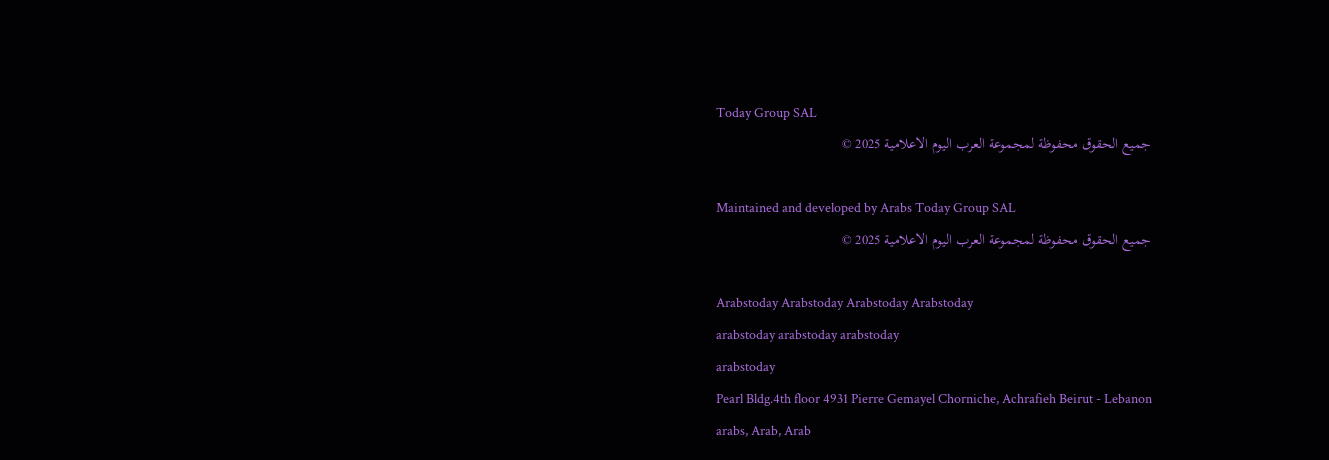Today Group SAL
جميع الحقوق محفوظة لمجموعة العرب اليوم الاعلامية 2025 ©

Maintained and developed by Arabs Today Group SAL
جميع الحقوق محفوظة لمجموعة العرب اليوم الاعلامية 2025 ©

Arabstoday Arabstoday Arabstoday Arabstoday
arabstoday arabstoday arabstoday
arabstoday
Pearl Bldg.4th floor 4931 Pierre Gemayel Chorniche, Achrafieh Beirut - Lebanon
arabs, Arab, Arab